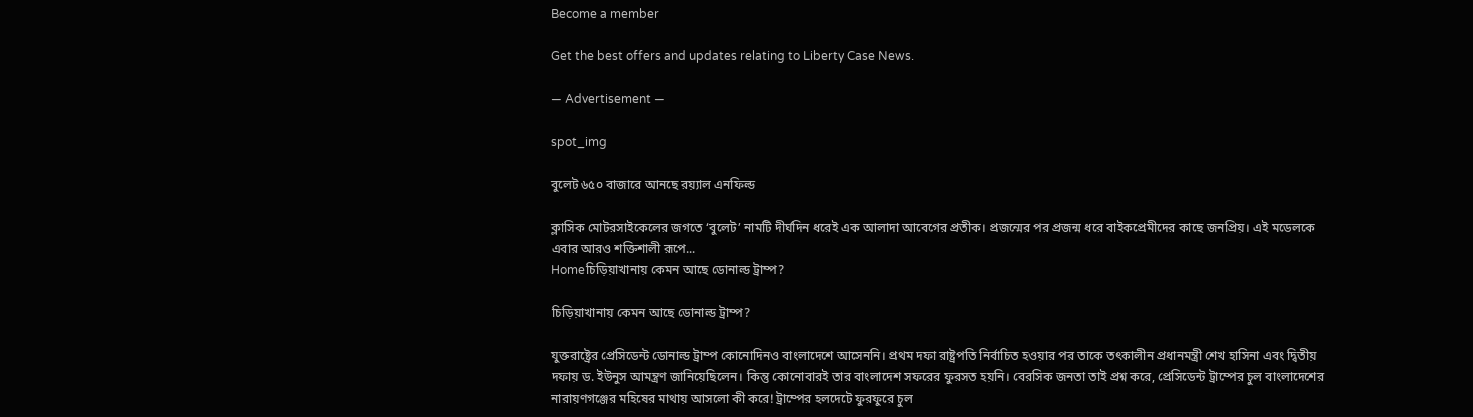Become a member

Get the best offers and updates relating to Liberty Case News.

― Advertisement ―

spot_img

বুলেট ৬৫০ বাজারে আনছে রয়্যাল এনফিল্ড

ক্লাসিক মোটরসাইকেলের জগতে ‘বুলেট’ নামটি দীর্ঘদিন ধরেই এক আলাদা আবেগের প্রতীক। প্রজন্মের পর প্রজন্ম ধরে বাইকপ্রেমীদের কাছে জনপ্রিয়। এই মডেলকে এবার আরও শক্তিশালী রূপে...
Homeচিড়িয়াখানায় কেমন আছে ডোনাল্ড ট্রাম্প?

চিড়িয়াখানায় কেমন আছে ডোনাল্ড ট্রাম্প?

যুক্তরাষ্ট্রের প্রেসিডেন্ট ডোনাল্ড ট্রাম্প কোনোদিনও বাংলাদেশে আসেননি। প্রথম দফা রাষ্ট্রপতি নির্বাচিত হওয়ার পর তাকে তৎকালীন প্রধানমন্ত্রী শেখ হাসিনা এবং দ্বিতীয় দফায় ড. ইউনুস আমন্ত্রণ জানিয়েছিলেন। কিন্তু কোনোবারই তার বাংলাদেশ সফরের ফুরসত হয়নি। বেরসিক জনতা তাই প্রশ্ন করে, প্রেসিডেন্ট ট্রাম্পের চুল বাংলাদেশের নারায়ণগঞ্জের মহিষের মাথায় আসলো কী করে! ট্রাম্পের হলদেটে ফুরফুরে চুল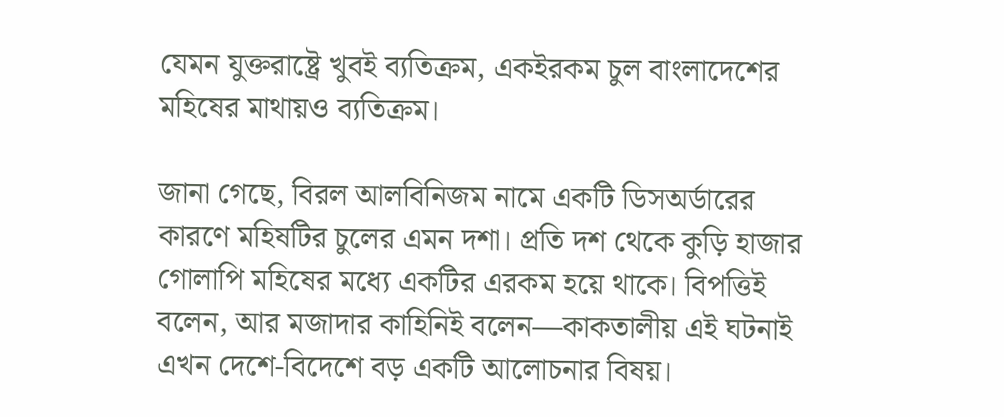যেমন যুক্তরাষ্ট্রে খুবই ব্যতিক্রম, একইরকম চুল বাংলাদেশের মহিষের মাথায়ও ব্যতিক্রম।

জানা গেছে, বিরল আলবিনিজম নামে একটি ডিসঅর্ডারের কারণে মহিষটির চুলের এমন দশা। প্রতি দশ থেকে কুড়ি হাজার গোলাপি মহিষের মধ্যে একটির এরকম হয়ে থাকে। বিপত্তিই বলেন, আর মজাদার কাহিনিই বলেন—কাকতালীয় এই ঘটনাই এখন দেশে-বিদেশে বড় একটি আলোচনার বিষয়।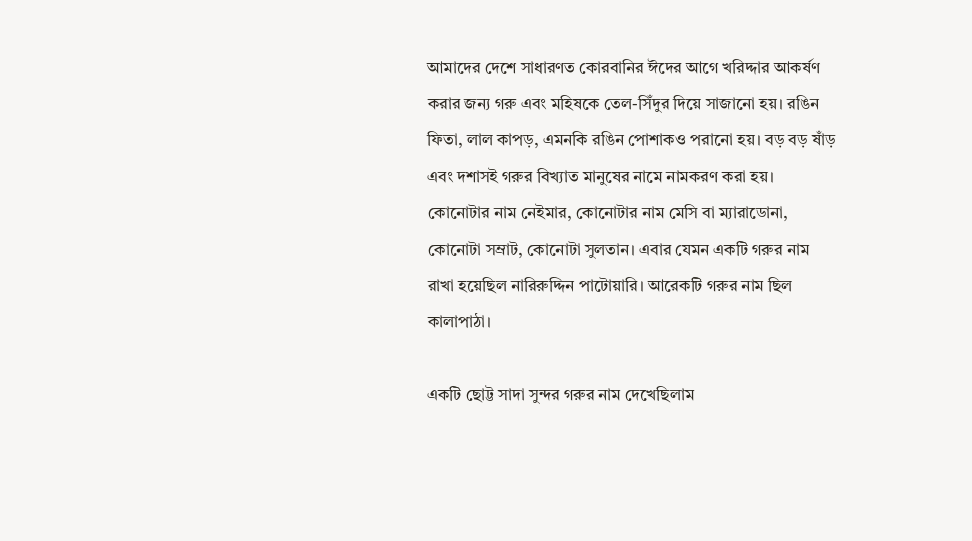আমাদের দেশে সাধারণত কোরবানির ঈদের আগে খরিদ্দার আকর্ষণ করার জন্য গরু এবং মহিষকে তেল-সিঁদুর দিয়ে সাজানো হয়। রঙিন ফিতা, লাল কাপড়, এমনকি রঙিন পোশাকও পরানো হয়। বড় বড় ষাঁড় এবং দশাসই গরুর বিখ্যাত মানুষের নামে নামকরণ করা হয়। কোনোটার নাম নেইমার, কোনোটার নাম মেসি বা ম্যারাডোনা, কোনোটা সম্রাট, কোনোটা সুলতান। এবার যেমন একটি গরুর নাম রাখা হয়েছিল নারিরুদ্দিন পাটোয়ারি। আরেকটি গরুর নাম ছিল কালাপাঠা।

একটি ছোট্ট সাদা সুন্দর গরুর নাম দেখেছিলাম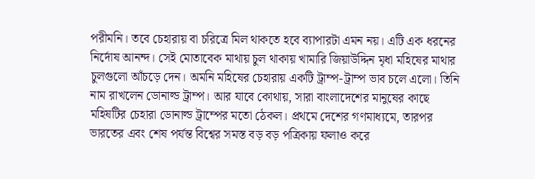পরীমনি। তবে চেহারায় বা চরিত্রে মিল থাকতে হবে ব্যাপারটা এমন নয়। এটি এক ধরনের নির্দোষ আনন্দ। সেই মোতাবেক মাথায় চুল থাকায় খামারি জিয়াউদ্দিন মৃধা মহিষের মাথার চুলগুলো আঁচড়ে দেন। অমনি মহিষের চেহারায় একটি ট্রাম্প-ট্রাম্প ভাব চলে এলো। তিনি নাম রাখলেন ডোনাল্ড ট্রাম্প। আর যাবে কোথায়, সারা বাংলাদেশের মানুষের কাছে মহিষটির চেহারা ডোনাল্ড ট্রাম্পের মতো ঠেকল। প্রথমে দেশের গণমাধ্যমে, তারপর ভারতের এবং শেষ পর্যন্ত বিশ্বের সমস্ত বড় বড় পত্রিকায় ফলাও করে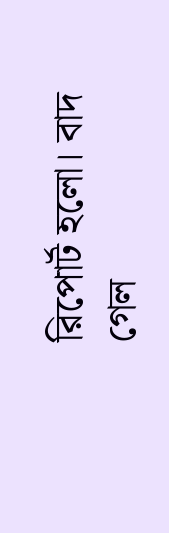রিপোর্ট হলো। বাদ গেল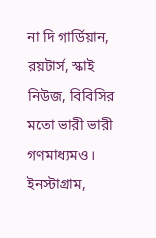না দি গার্ডিয়ান, রয়টার্স, স্কাই নিউজ, বিবিসির মতো ভারী ভারী গণমাধ্যমও। ইনস্টাগ্রাম,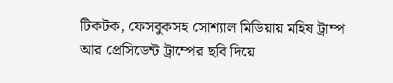টিকটক, ফেসবুকসহ সোশ্যাল মিডিয়ায় মহিষ ট্রাম্প আর প্রেসিডেন্ট ট্রাম্পের ছবি দিয়ে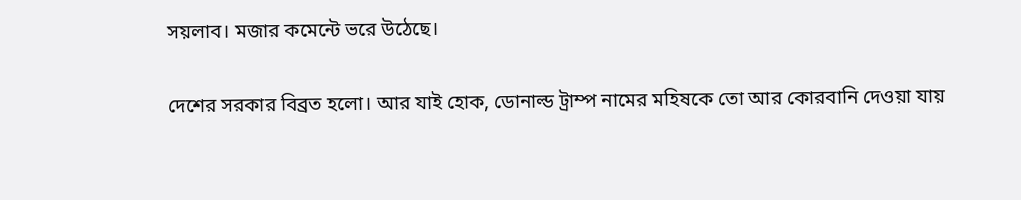সয়লাব। মজার কমেন্টে ভরে উঠেছে।

দেশের সরকার বিব্রত হলো। আর যাই হোক, ডোনাল্ড ট্রাম্প নামের মহিষকে তো আর কোরবানি দেওয়া যায়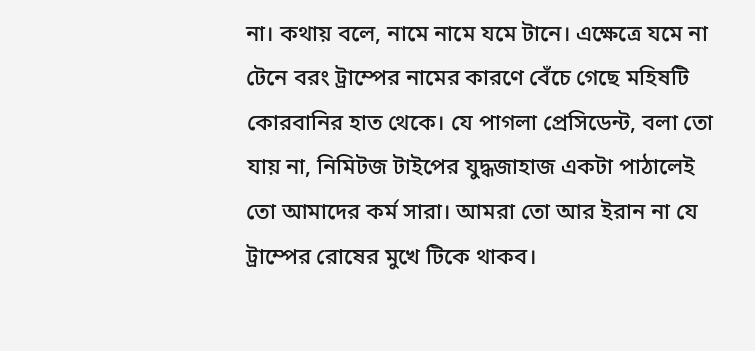না। কথায় বলে, নামে নামে যমে টানে। এক্ষেত্রে যমে না টেনে বরং ট্রাম্পের নামের কারণে বেঁচে গেছে মহিষটি কোরবানির হাত থেকে। যে পাগলা প্রেসিডেন্ট, বলা তো যায় না, নিমিটজ টাইপের যুদ্ধজাহাজ একটা পাঠালেই তো আমাদের কর্ম সারা। আমরা তো আর ইরান না যে ট্রাম্পের রোষের মুখে টিকে থাকব।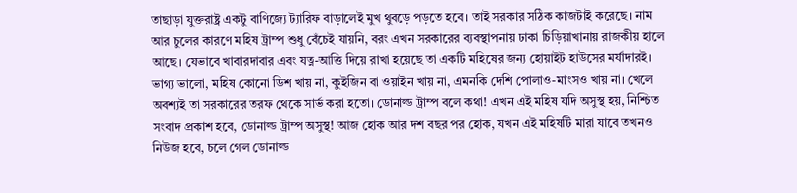তাছাড়া যুক্তরাষ্ট্র একটু বাণিজ্যে ট্যারিফ বাড়ালেই মুখ থুবড়ে পড়তে হবে। তাই সরকার সঠিক কাজটাই করেছে। নাম আর চুলের কারণে মহিষ ট্রাম্প শুধু বেঁচেই যায়নি, বরং এখন সরকারের ব্যবস্থাপনায় ঢাকা চিড়িয়াখানায় রাজকীয় হালে আছে। যেভাবে খাবারদাবার এবং যত্ন-আত্তি দিয়ে রাখা হয়েছে তা একটি মহিষের জন্য হোয়াইট হাউসের মর্যাদারই। ভাগ্য ভালো, মহিষ কোনো ডিশ খায় না, কুইজিন বা ওয়াইন খায় না, এমনকি দেশি পোলাও-মাংসও খায় না। খেলে অবশ্যই তা সরকারের তরফ থেকে সার্ভ করা হতো। ডোনাল্ড ট্রাম্প বলে কথা! এখন এই মহিষ যদি অসুস্থ হয়, নিশ্চিত সংবাদ প্রকাশ হবে, ডোনাল্ড ট্রাম্প অসুস্থ! আজ হোক আর দশ বছর পর হোক, যখন এই মহিষটি মারা যাবে তখনও নিউজ হবে, চলে গেল ডোনাল্ড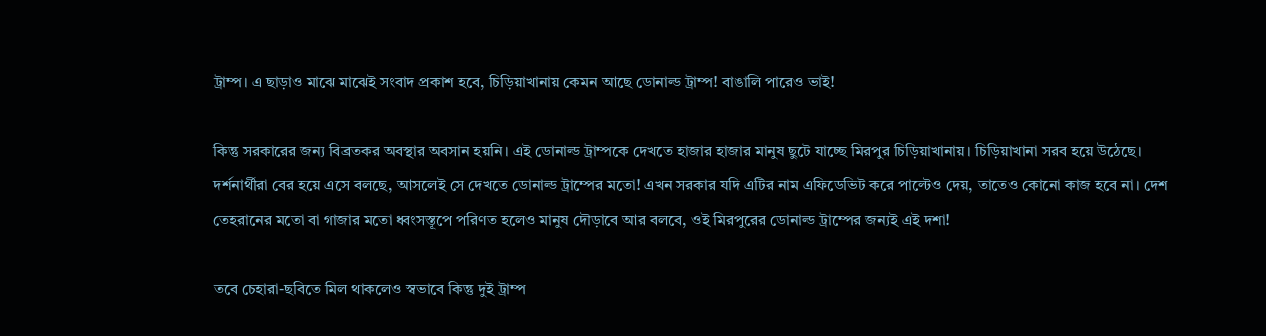ট্রাম্প। এ ছাড়াও মাঝে মাঝেই সংবাদ প্রকাশ হবে, চিড়িয়াখানায় কেমন আছে ডোনাল্ড ট্রাম্প! বাঙালি পারেও ভাই!

কিন্তু সরকারের জন্য বিব্রতকর অবস্থার অবসান হয়নি। এই ডোনাল্ড ট্রাম্পকে দেখতে হাজার হাজার মানুষ ছুটে যাচ্ছে মিরপুর চিড়িয়াখানায়। চিড়িয়াখানা সরব হয়ে উঠেছে। দর্শনার্থীরা বের হয়ে এসে বলছে, আসলেই সে দেখতে ডোনাল্ড ট্রাম্পের মতো! এখন সরকার যদি এটির নাম এফিডেভিট করে পাল্টেও দেয়, তাতেও কোনো কাজ হবে না। দেশ তেহরানের মতো বা গাজার মতো ধ্বংসস্তূপে পরিণত হলেও মানুষ দৌড়াবে আর বলবে, ওই মিরপুরের ডোনাল্ড ট্রাম্পের জন্যই এই দশা!

তবে চেহারা-ছবিতে মিল থাকলেও স্বভাবে কিন্তু দুই ট্রাম্প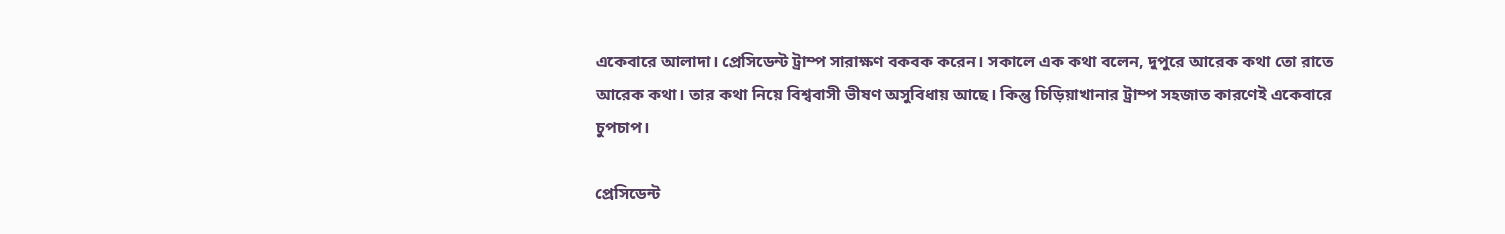একেবারে আলাদা। প্রেসিডেন্ট ট্রাম্প সারাক্ষণ বকবক করেন। সকালে এক কথা বলেন, দুপুরে আরেক কথা তো রাতে আরেক কথা। তার কথা নিয়ে বিশ্ববাসী ভীষণ অসুবিধায় আছে। কিন্তু চিড়িয়াখানার ট্রাম্প সহজাত কারণেই একেবারে চুপচাপ।

প্রেসিডেন্ট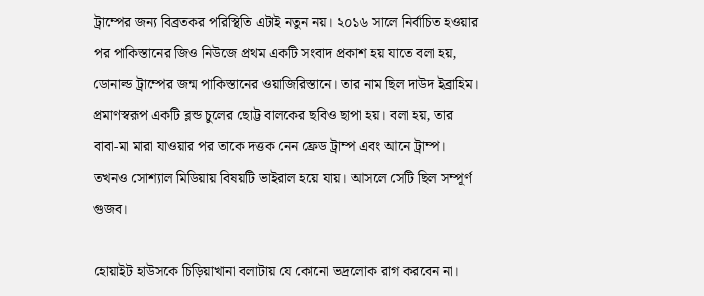ট্রাম্পের জন্য বিব্রতকর পরিস্থিতি এটাই নতুন নয়। ২০১৬ সালে নির্বাচিত হওয়ার পর পাকিস্তানের জিও নিউজে প্রথম একটি সংবাদ প্রকাশ হয় যাতে বলা হয়, ডোনাল্ড ট্রাম্পের জন্ম পাকিস্তানের ওয়াজিরিস্তানে। তার নাম ছিল দাউদ ইব্রাহিম। প্রমাণস্বরূপ একটি ব্লন্ড চুলের ছোট্ট বালকের ছবিও ছাপা হয়। বলা হয়, তার বাবা-মা মারা যাওয়ার পর তাকে দত্তক নেন ফ্রেড ট্রাম্প এবং আনে ট্রাম্প। তখনও সোশ্যাল মিডিয়ায় বিষয়টি ভাইরাল হয়ে যায়। আসলে সেটি ছিল সম্পূর্ণ গুজব।

হোয়াইট হাউসকে চিড়িয়াখানা বলাটায় যে কোনো ভদ্রলোক রাগ করবেন না।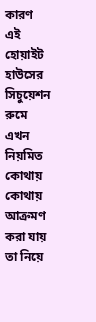কারণ এই হোয়াইট হাউসের সিচুয়েশন রুমে এখন নিয়মিত কোথায় কোথায় আক্রমণ করা যায় তা নিয়ে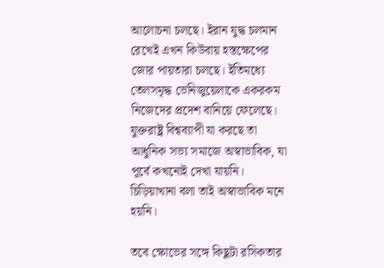আলোচনা চলছে। ইরান যুদ্ধ চলমান রেখেই এখন কিউবায় হস্তক্ষেপের জোর পায়তারা চলছে। ইতিমধ্যে তেলসমৃদ্ধ ভেনিজুয়েলাকে একরকম নিজেদের প্রদেশ বানিয়ে ফেলেছে। যুক্তরাষ্ট্র বিশ্বব্যাপী যা করছে তা আধুনিক সভ্য সমাজে অস্বাভাবিক, যা পূর্বে কখনোই দেখা যায়নি। চিড়িয়াখানা বলা তাই অস্বাভাবিক মনে হয়নি।

তবে ক্ষোভের সঙ্গে কিছুটা রসিকতার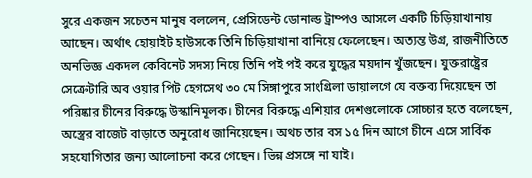সুরে একজন সচেতন মানুষ বললেন, প্রেসিডেন্ট ডোনাল্ড ট্রাম্পও আসলে একটি চিড়িয়াখানায় আছেন। অর্থাৎ হোয়াইট হাউসকে তিনি চিড়িয়াখানা বানিয়ে ফেলেছেন। অত্যন্ত উগ্র, রাজনীতিতে অনভিজ্ঞ একদল কেবিনেট সদস্য নিয়ে তিনি পই পই করে যুদ্ধের ময়দান খুঁজছেন। যুক্তরাষ্ট্রের সেক্রেটারি অব ওয়ার পিট হেগসেথ ৩০ মে সিঙ্গাপুরে সাংগ্রিলা ডায়ালগে যে বক্তব্য দিয়েছেন তা পরিষ্কার চীনের বিরুদ্ধে উস্কানিমূলক। চীনের বিরুদ্ধে এশিয়ার দেশগুলোকে সোচ্চার হতে বলেছেন, অস্ত্রের বাজেট বাড়াতে অনুরোধ জানিয়েছেন। অথচ তার বস ১৫ দিন আগে চীনে এসে সার্বিক সহযোগিতার জন্য আলোচনা করে গেছেন। ভিন্ন প্রসঙ্গে না যাই।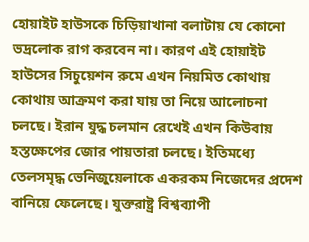হোয়াইট হাউসকে চিড়িয়াখানা বলাটায় যে কোনো ভদ্রলোক রাগ করবেন না। কারণ এই হোয়াইট হাউসের সিচুয়েশন রুমে এখন নিয়মিত কোথায় কোথায় আক্রমণ করা যায় তা নিয়ে আলোচনা চলছে। ইরান যুদ্ধ চলমান রেখেই এখন কিউবায় হস্তক্ষেপের জোর পায়তারা চলছে। ইতিমধ্যে তেলসমৃদ্ধ ভেনিজুয়েলাকে একরকম নিজেদের প্রদেশ বানিয়ে ফেলেছে। যুক্তরাষ্ট্র বিশ্বব্যাপী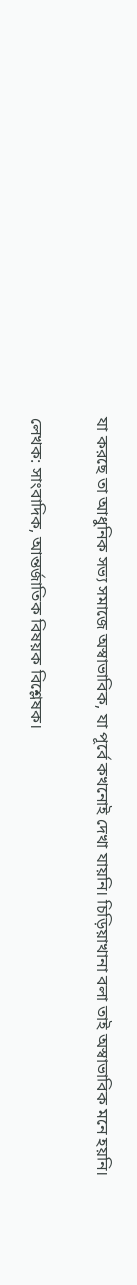যা করছে তা আধুনিক সভ্য সমাজে অস্বাভাবিক, যা পূর্বে কখনোই দেখা যায়নি। চিড়িয়াখানা বলা তাই অস্বাভাবিক মনে হয়নি।

লেখক: সাংবাদিক, আন্তর্জাতিক বিষয়ক বিশ্লেষক।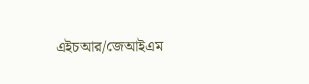এইচআর/জেআইএম